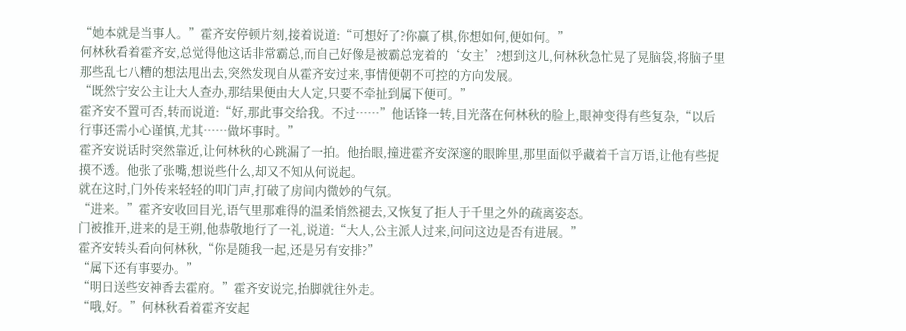“她本就是当事人。”霍齐安停顿片刻,接着说道:“可想好了?你赢了棋,你想如何,便如何。”
何林秋看着霍齐安,总觉得他这话非常霸总,而自己好像是被霸总宠着的‘女主’?想到这儿,何林秋急忙晃了晃脑袋,将脑子里那些乱七八糟的想法甩出去,突然发现自从霍齐安过来,事情便朝不可控的方向发展。
“既然宁安公主让大人查办,那结果便由大人定,只要不牵扯到属下便可。”
霍齐安不置可否,转而说道:“好,那此事交给我。不过……”他话锋一转,目光落在何林秋的脸上,眼神变得有些复杂,“以后行事还需小心谨慎,尤其……做坏事时。”
霍齐安说话时突然靠近,让何林秋的心跳漏了一拍。他抬眼,撞进霍齐安深邃的眼眸里,那里面似乎藏着千言万语,让他有些捉摸不透。他张了张嘴,想说些什么,却又不知从何说起。
就在这时,门外传来轻轻的叩门声,打破了房间内微妙的气氛。
“进来。”霍齐安收回目光,语气里那难得的温柔悄然褪去,又恢复了拒人于千里之外的疏离姿态。
门被推开,进来的是王朔,他恭敬地行了一礼,说道:“大人,公主派人过来,问问这边是否有进展。”
霍齐安转头看向何林秋,“你是随我一起,还是另有安排?”
“属下还有事要办。”
“明日送些安神香去霍府。”霍齐安说完,抬脚就往外走。
“哦,好。”何林秋看着霍齐安起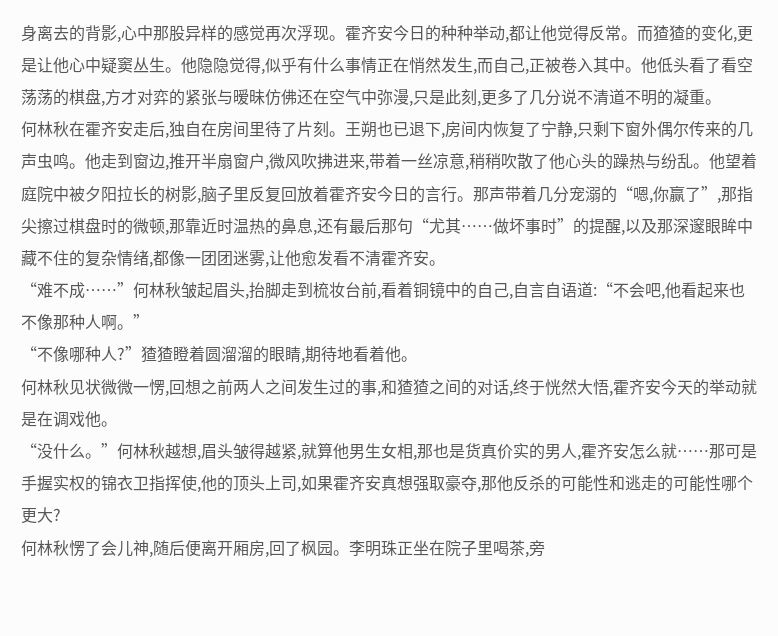身离去的背影,心中那股异样的感觉再次浮现。霍齐安今日的种种举动,都让他觉得反常。而猹猹的变化,更是让他心中疑窦丛生。他隐隐觉得,似乎有什么事情正在悄然发生,而自己,正被卷入其中。他低头看了看空荡荡的棋盘,方才对弈的紧张与暧昧仿佛还在空气中弥漫,只是此刻,更多了几分说不清道不明的凝重。
何林秋在霍齐安走后,独自在房间里待了片刻。王朔也已退下,房间内恢复了宁静,只剩下窗外偶尔传来的几声虫鸣。他走到窗边,推开半扇窗户,微风吹拂进来,带着一丝凉意,稍稍吹散了他心头的躁热与纷乱。他望着庭院中被夕阳拉长的树影,脑子里反复回放着霍齐安今日的言行。那声带着几分宠溺的“嗯,你赢了”,那指尖擦过棋盘时的微顿,那靠近时温热的鼻息,还有最后那句“尤其……做坏事时”的提醒,以及那深邃眼眸中藏不住的复杂情绪,都像一团团迷雾,让他愈发看不清霍齐安。
“难不成……”何林秋皱起眉头,抬脚走到梳妆台前,看着铜镜中的自己,自言自语道:“不会吧,他看起来也不像那种人啊。”
“不像哪种人?”猹猹瞪着圆溜溜的眼睛,期待地看着他。
何林秋见状微微一愣,回想之前两人之间发生过的事,和猹猹之间的对话,终于恍然大悟,霍齐安今天的举动就是在调戏他。
“没什么。”何林秋越想,眉头皱得越紧,就算他男生女相,那也是货真价实的男人,霍齐安怎么就……那可是手握实权的锦衣卫指挥使,他的顶头上司,如果霍齐安真想强取豪夺,那他反杀的可能性和逃走的可能性哪个更大?
何林秋愣了会儿神,随后便离开厢房,回了枫园。李明珠正坐在院子里喝茶,旁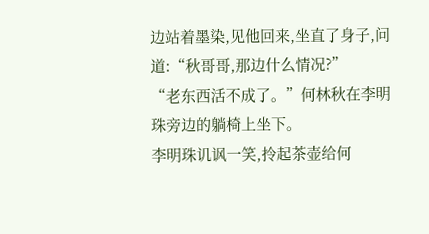边站着墨染,见他回来,坐直了身子,问道:“秋哥哥,那边什么情况?”
“老东西活不成了。”何林秋在李明珠旁边的躺椅上坐下。
李明珠讥讽一笑,拎起茶壶给何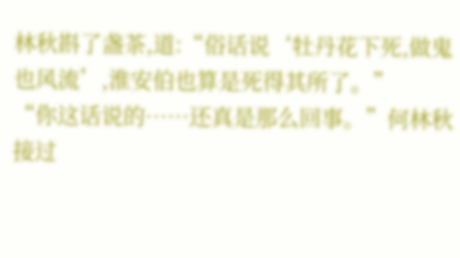林秋斟了盏茶,道:“俗话说‘牡丹花下死,做鬼也风流’,淮安伯也算是死得其所了。”
“你这话说的……还真是那么回事。”何林秋接过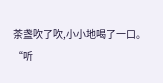茶盏吹了吹,小小地喝了一口。
“听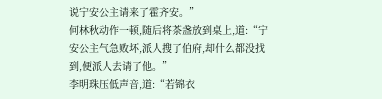说宁安公主请来了霍齐安。”
何林秋动作一顿,随后将茶盏放到桌上,道:“宁安公主气急败坏,派人搜了伯府,却什么都没找到,便派人去请了他。”
李明珠压低声音,道:“若锦衣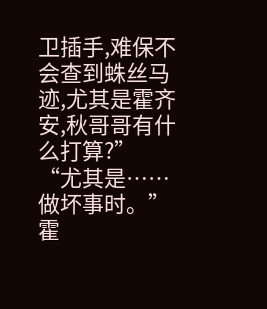卫插手,难保不会查到蛛丝马迹,尤其是霍齐安,秋哥哥有什么打算?”
“尤其是……做坏事时。”霍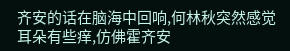齐安的话在脑海中回响,何林秋突然感觉耳朵有些痒,仿佛霍齐安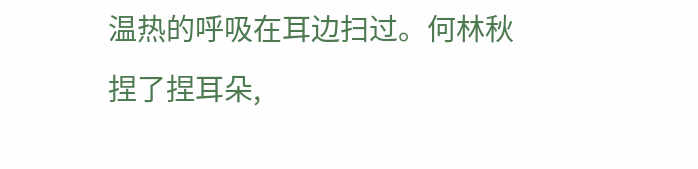温热的呼吸在耳边扫过。何林秋捏了捏耳朵,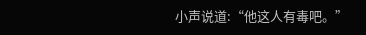小声说道:“他这人有毒吧。”